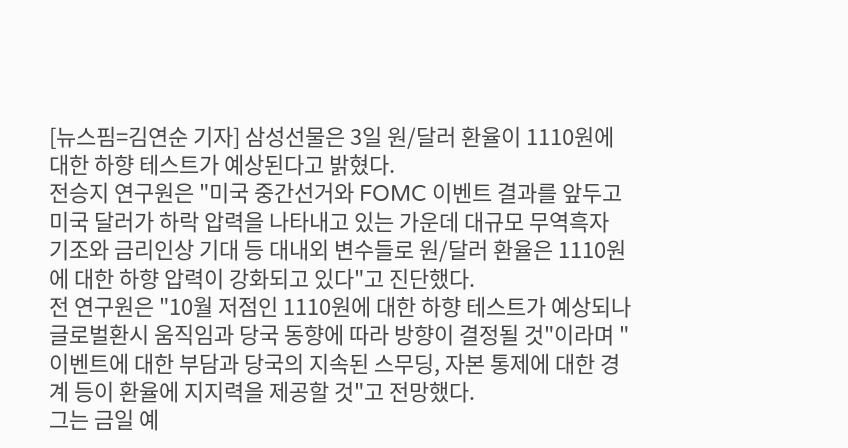[뉴스핌=김연순 기자] 삼성선물은 3일 원/달러 환율이 1110원에 대한 하향 테스트가 예상된다고 밝혔다.
전승지 연구원은 "미국 중간선거와 FOMC 이벤트 결과를 앞두고 미국 달러가 하락 압력을 나타내고 있는 가운데 대규모 무역흑자 기조와 금리인상 기대 등 대내외 변수들로 원/달러 환율은 1110원에 대한 하향 압력이 강화되고 있다"고 진단했다.
전 연구원은 "10월 저점인 1110원에 대한 하향 테스트가 예상되나 글로벌환시 움직임과 당국 동향에 따라 방향이 결정될 것"이라며 "이벤트에 대한 부담과 당국의 지속된 스무딩, 자본 통제에 대한 경계 등이 환율에 지지력을 제공할 것"고 전망했다.
그는 금일 예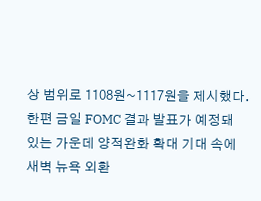상 범위로 1108원~1117원을 제시했다.
한편 금일 FOMC 결과 발표가 예정돼 있는 가운데 양적완화 확대 기대 속에 새벽 뉴욕 외환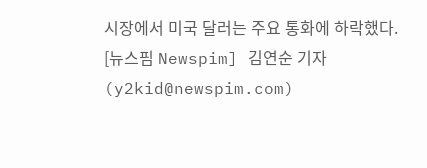시장에서 미국 달러는 주요 통화에 하락했다.
[뉴스핌 Newspim] 김연순 기자 (y2kid@newspim.com)